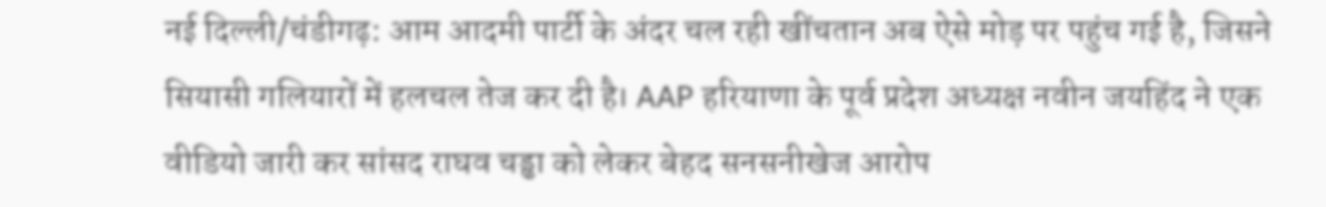नई दिल्ली/चंडीगढ़: आम आदमी पार्टी के अंदर चल रही खींचतान अब ऐसे मोड़ पर पहुंच गई है, जिसने सियासी गलियारों में हलचल तेज कर दी है। AAP हरियाणा के पूर्व प्रदेश अध्यक्ष नवीन जयहिंद ने एक वीडियो जारी कर सांसद राघव चड्ढा को लेकर बेहद सनसनीखेज आरोप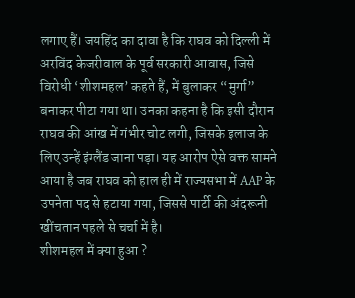लगाए हैं। जयहिंद का दावा है कि राघव को दिल्ली में अरविंद केजरीवाल के पूर्व सरकारी आवास, जिसे विरोधी ‘शीशमहल’ कहते हैं, में बुलाकर “मुर्गा” बनाकर पीटा गया था। उनका कहना है कि इसी दौरान राघव की आंख में गंभीर चोट लगी, जिसके इलाज के लिए उन्हें इंग्लैंड जाना पड़ा। यह आरोप ऐसे वक्त सामने आया है जब राघव को हाल ही में राज्यसभा में AAP के उपनेता पद से हटाया गया, जिससे पार्टी की अंदरूनी खींचतान पहले से चर्चा में है।
शीशमहल में क्या हुआ ?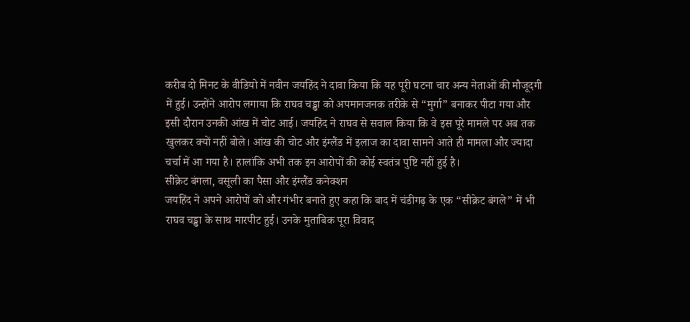करीब दो मिनट के वीडियो में नवीन जयहिंद ने दावा किया कि यह पूरी घटना चार अन्य नेताओं की मौजूदगी में हुई। उन्होंने आरोप लगाया कि राघव चड्ढा को अपमानजनक तरीके से “मुर्गा” बनाकर पीटा गया और इसी दौरान उनकी आंख में चोट आई। जयहिंद ने राघव से सवाल किया कि वे इस पूरे मामले पर अब तक खुलकर क्यों नहीं बोले। आंख की चोट और इंग्लैंड में इलाज का दावा सामने आते ही मामला और ज्यादा चर्चा में आ गया है। हालांकि अभी तक इन आरोपों की कोई स्वतंत्र पुष्टि नहीं हुई है।
सीक्रेट बंगला, वसूली का पैसा और इंग्लैंड कनेक्शन
जयहिंद ने अपने आरोपों को और गंभीर बनाते हुए कहा कि बाद में चंडीगढ़ के एक “सीक्रेट बंगले” में भी राघव चड्ढा के साथ मारपीट हुई। उनके मुताबिक पूरा विवाद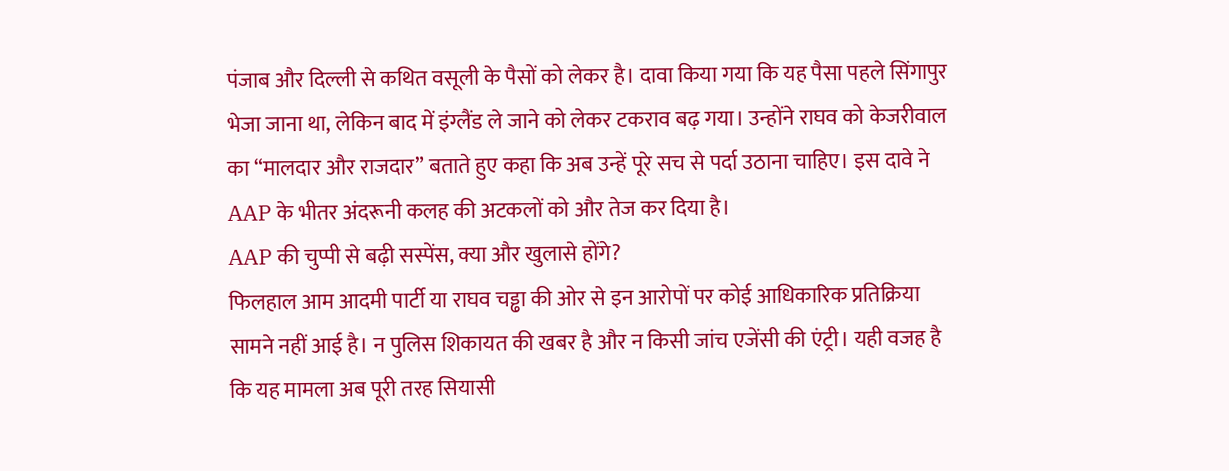पंजाब और दिल्ली से कथित वसूली के पैसों को लेकर है। दावा किया गया कि यह पैसा पहले सिंगापुर भेजा जाना था, लेकिन बाद में इंग्लैंड ले जाने को लेकर टकराव बढ़ गया। उन्होंने राघव को केजरीवाल का “मालदार और राजदार” बताते हुए कहा कि अब उन्हें पूरे सच से पर्दा उठाना चाहिए। इस दावे ने AAP के भीतर अंदरूनी कलह की अटकलों को और तेज कर दिया है।
AAP की चुप्पी से बढ़ी सस्पेंस, क्या और खुलासे होंगे?
फिलहाल आम आदमी पार्टी या राघव चड्ढा की ओर से इन आरोपों पर कोई आधिकारिक प्रतिक्रिया सामने नहीं आई है। न पुलिस शिकायत की खबर है और न किसी जांच एजेंसी की एंट्री। यही वजह है कि यह मामला अब पूरी तरह सियासी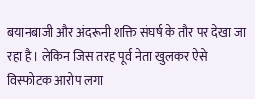बयानबाजी और अंदरूनी शक्ति संघर्ष के तौर पर देखा जा रहा है। लेकिन जिस तरह पूर्व नेता खुलकर ऐसे विस्फोटक आरोप लगा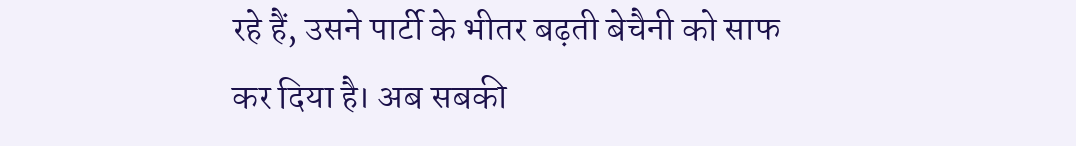रहे हैं, उसने पार्टी के भीतर बढ़ती बेचैनी को साफ कर दिया है। अब सबकी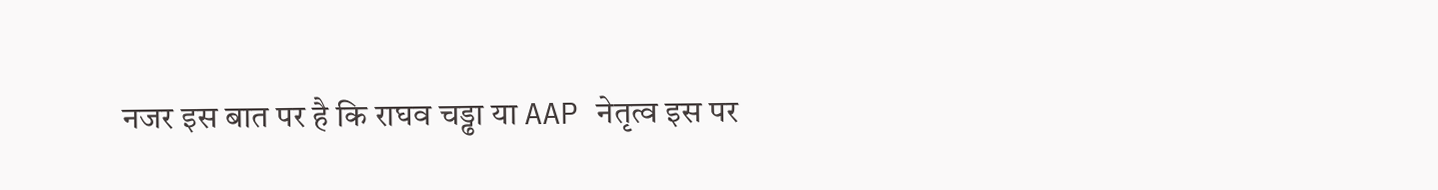नजर इस बात पर है कि राघव चड्ढा या AAP नेतृत्व इस पर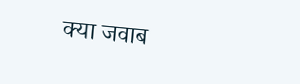क्या जवाब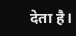देता है।